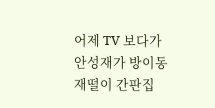어제 TV 보다가 안성재가 방이동 재떨이 간판집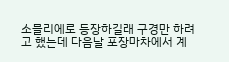소믈리에로 등장하길래 구경만 하려고 했는데 다음날 포장마차에서 계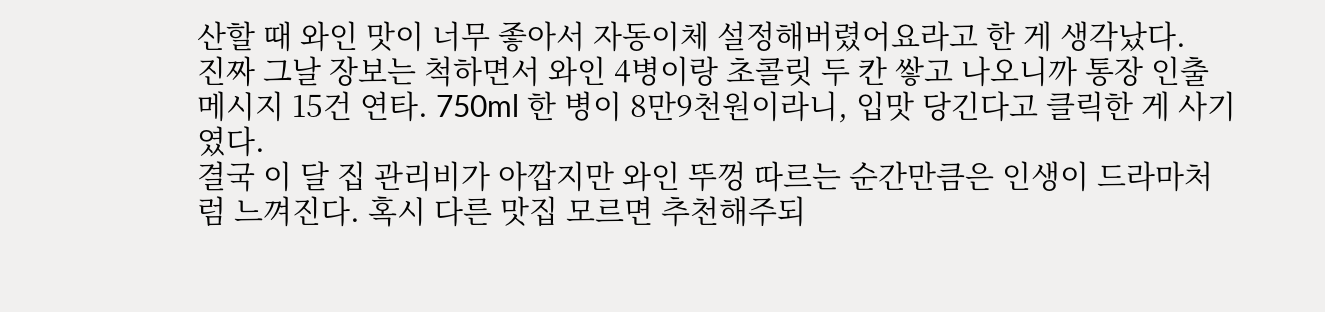산할 때 와인 맛이 너무 좋아서 자동이체 설정해버렸어요라고 한 게 생각났다.
진짜 그날 장보는 척하면서 와인 4병이랑 초콜릿 두 칸 쌓고 나오니까 통장 인출 메시지 15건 연타. 750ml 한 병이 8만9천원이라니, 입맛 당긴다고 클릭한 게 사기였다.
결국 이 달 집 관리비가 아깝지만 와인 뚜껑 따르는 순간만큼은 인생이 드라마처럼 느껴진다. 혹시 다른 맛집 모르면 추천해주되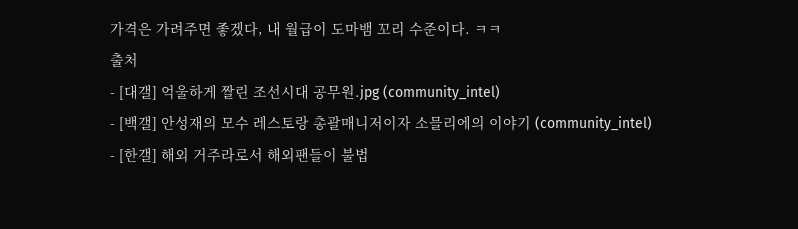가격은 가려주면 좋겠다, 내 월급이 도마뱀 꼬리 수준이다. ㅋㅋ
출처
- [대갤] 억울하게 짤린 조선시대 공무원.jpg (community_intel)
- [백갤] 안성재의 모수 레스토랑 총괄매니저이자 소믈리에의 이야기 (community_intel)
- [한갤] 해외 거주라로서 해외팬들이 불법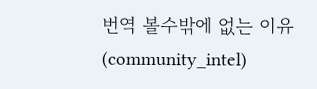번역 볼수밖에 없는 이유 (community_intel)